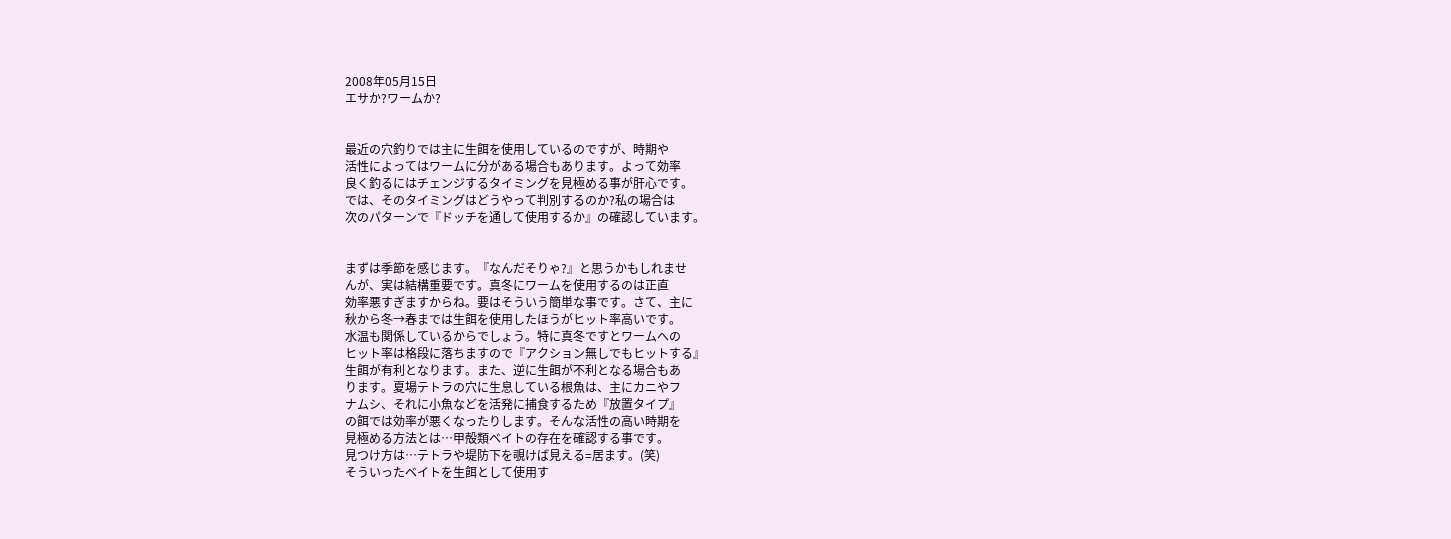2008年05月15日
エサか?ワームか?


最近の穴釣りでは主に生餌を使用しているのですが、時期や
活性によってはワームに分がある場合もあります。よって効率
良く釣るにはチェンジするタイミングを見極める事が肝心です。
では、そのタイミングはどうやって判別するのか?私の場合は
次のパターンで『ドッチを通して使用するか』の確認しています。


まずは季節を感じます。『なんだそりゃ?』と思うかもしれませ
んが、実は結構重要です。真冬にワームを使用するのは正直
効率悪すぎますからね。要はそういう簡単な事です。さて、主に
秋から冬→春までは生餌を使用したほうがヒット率高いです。
水温も関係しているからでしょう。特に真冬ですとワームへの
ヒット率は格段に落ちますので『アクション無しでもヒットする』
生餌が有利となります。また、逆に生餌が不利となる場合もあ
ります。夏場テトラの穴に生息している根魚は、主にカニやフ
ナムシ、それに小魚などを活発に捕食するため『放置タイプ』
の餌では効率が悪くなったりします。そんな活性の高い時期を
見極める方法とは…甲殻類ベイトの存在を確認する事です。
見つけ方は…テトラや堤防下を覗けば見える=居ます。(笑)
そういったベイトを生餌として使用す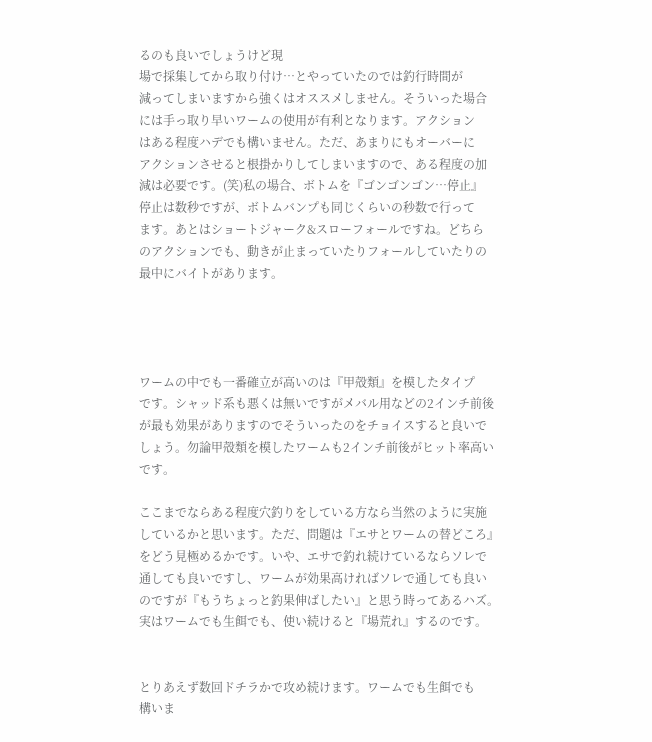るのも良いでしょうけど現
場で採集してから取り付け…とやっていたのでは釣行時間が
減ってしまいますから強くはオススメしません。そういった場合
には手っ取り早いワームの使用が有利となります。アクション
はある程度ハデでも構いません。ただ、あまりにもオーバーに
アクションさせると根掛かりしてしまいますので、ある程度の加
減は必要です。(笑)私の場合、ボトムを『ゴンゴンゴン…停止』
停止は数秒ですが、ボトムバンプも同じくらいの秒数で行って
ます。あとはショートジャーク&スローフォールですね。どちら
のアクションでも、動きが止まっていたりフォールしていたりの
最中にバイトがあります。




ワームの中でも一番確立が高いのは『甲殻類』を模したタイプ
です。シャッド系も悪くは無いですがメバル用などの2インチ前後
が最も効果がありますのでそういったのをチョイスすると良いで
しょう。勿論甲殻類を模したワームも2インチ前後がヒット率高い
です。

ここまでならある程度穴釣りをしている方なら当然のように実施
しているかと思います。ただ、問題は『エサとワームの替どころ』
をどう見極めるかです。いや、エサで釣れ続けているならソレで
通しても良いですし、ワームが効果高ければソレで通しても良い
のですが『もうちょっと釣果伸ばしたい』と思う時ってあるハズ。
実はワームでも生餌でも、使い続けると『場荒れ』するのです。


とりあえず数回ドチラかで攻め続けます。ワームでも生餌でも
構いま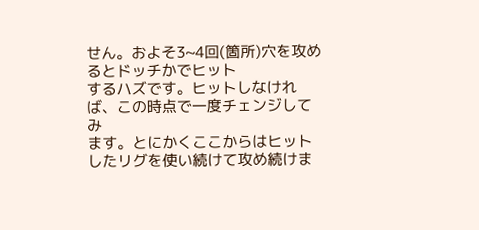せん。およそ3~4回(箇所)穴を攻めるとドッチかでヒット
するハズです。ヒットしなければ、この時点で一度チェンジしてみ
ます。とにかくここからはヒットしたリグを使い続けて攻め続けま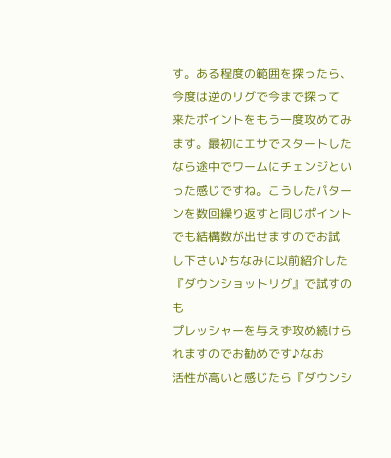す。ある程度の範囲を探ったら、今度は逆のリグで今まで探って
来たポイントをもう一度攻めてみます。最初にエサでスタートした
なら途中でワームにチェンジといった感じですね。こうしたパター
ンを数回繰り返すと同じポイントでも結構数が出せますのでお試
し下さい♪ちなみに以前紹介した『ダウンショットリグ』で試すのも
プレッシャーを与えず攻め続けられますのでお勧めです♪なお
活性が高いと感じたら『ダウンシ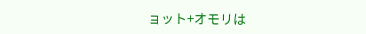ョット+オモリは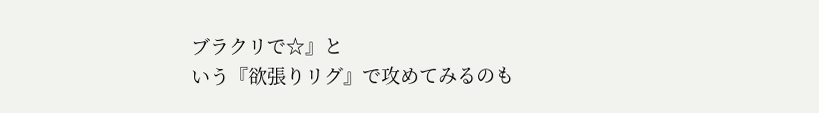ブラクリで☆』と
いう『欲張りリグ』で攻めてみるのも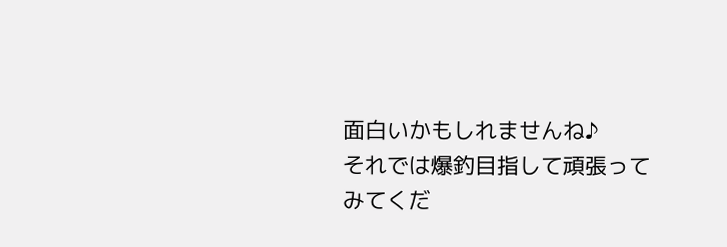面白いかもしれませんね♪
それでは爆釣目指して頑張ってみてくだ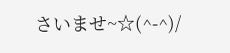さいませ~☆(^-^)/